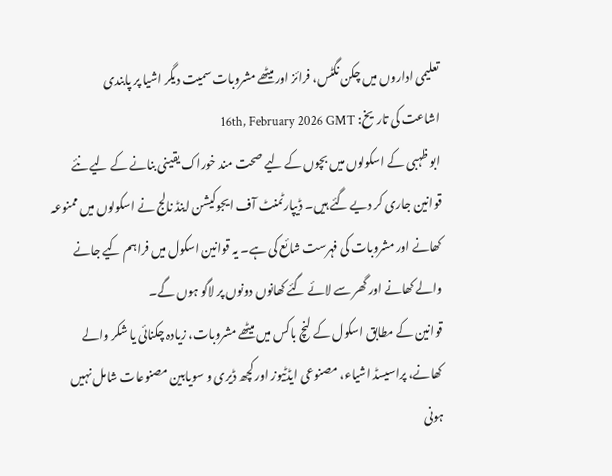تعلیمی اداروں میں چکن نگٹس، فرائز اور میٹھے مشروبات سمیت دیگر اشیا پر پابندی
اشاعت کی تاریخ: 16th, February 2026 GMT
ابو ظہبی کے اسکولوں میں بچوں کے لیے صحت مند خوراک یقینی بنانے کے لیے نئے قوانین جاری کر دیے گئے ہیں۔ ڈیپارٹمنٹ آف ایجوکیشن اینڈ نالج نے اسکولوں میں ممنوعہ کھانے اور مشروبات کی فہرست شائع کی ہے۔ یہ قوانین اسکول میں فراہم کیے جانے والے کھانے اور گھر سے لائے گئے کھانوں دونوں پر لاگو ہوں گے۔
قوانین کے مطابق اسکول کے لنچ باکس میں میٹھے مشروبات، زیادہ چکنائی یا شکر والے کھانے، پراسیسڈ اشیاء، مصنوعی ایڈٹیوز اور کچھ ڈیری و سویابین مصنوعات شامل نہیں ہونی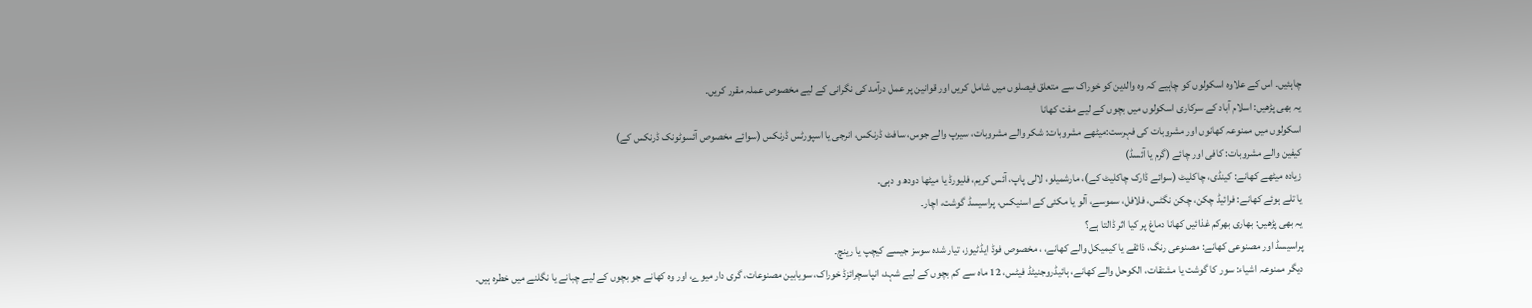چاہئیں۔ اس کے علاوہ اسکولوں کو چاہیے کہ وہ والدین کو خوراک سے متعلق فیصلوں میں شامل کریں اور قوانین پر عمل درآمد کی نگرانی کے لیے مخصوص عملہ مقرر کریں۔
یہ بھی پڑھیں: اسلام آباد کے سرکاری اسکولوں میں بچوں کے لیے مفت کھانا
اسکولوں میں ممنوعہ کھانوں اور مشروبات کی فہرست:میٹھے مشروبات: شکر والے مشروبات، سیرپ والے جوس، سافٹ ڈرنکس، انرجی یا اسپورٹس ڈرنکس (سوائے مخصوص آئسوٹونک ڈرنکس کے)
کیفین والے مشروبات: کافی اور چائے (گرم یا آئسڈ)
زیادہ میٹھے کھانے: کینڈی، چاکلیٹ (سوائے ڈارک چاکلیٹ کے)، مارشمیلو، لالی پاپ، آئس کریم، فلیورڈ یا میٹھا دودھ و دہی۔
یا تلے ہوئے کھانے: فرائیڈ چکن، چکن نگٹس، فلافل، سموسے، آلو یا مکئی کے اسنیکس، پراسیسڈ گوشت، اچار۔
یہ بھی پڑھیں: بھاری بھرکم غذائیں کھانا دماغ پر کیا اثر ڈالتا ہے؟
پراسیسڈ اور مصنوعی کھانے: مصنوعی رنگ، ذائقے یا کیمیکل والے کھانے، ، مخصوص فوڈ ایڈٹیوز، تیار شدہ سوسز جیسے کیچپ یا رینچ۔
دیگر ممنوعہ اشیاء: سور کا گوشت یا مشتقات، الکوحل والے کھانے، ہائیڈروجنیٹڈ فیٹس، 12 ماہ سے کم بچوں کے لیے شہد، انپاسچرائزڈ خوراک، سویابین مصنوعات، گری دار میوے، اور وہ کھانے جو بچوں کے لیے چبانے یا نگلنے میں خطرہ ہیں۔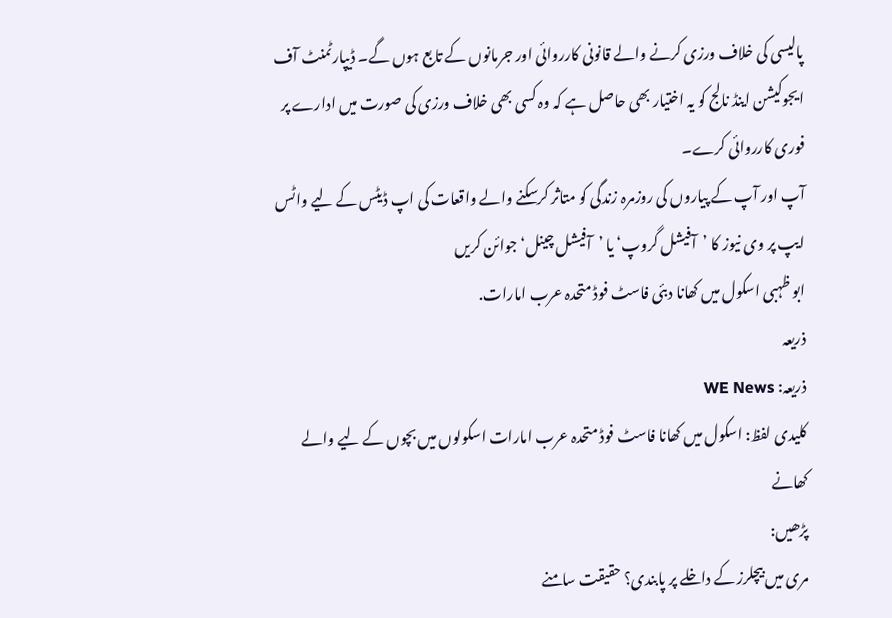پالیسی کی خلاف ورزی کرنے والے قانونی کارروائی اور جرمانوں کے تابع ہوں گے۔ ڈیپارٹمنٹ آف ایجوکیشن اینڈ نالج کو یہ اختیار بھی حاصل ہے کہ وہ کسی بھی خلاف ورزی کی صورت میں ادارے پر فوری کارروائی کرے۔
آپ اور آپ کے پیاروں کی روزمرہ زندگی کو متاثر کرسکنے والے واقعات کی اپ ڈیٹس کے لیے واٹس ایپ پر وی نیوز کا ’آفیشل گروپ‘ یا ’آفیشل چینل‘ جوائن کریں
ابو ظہبی اسکول میں کھانا دبئی فاسٹ فوڈ متحدہ عرب امارات.
ذریعہ
ذریعہ: WE News
کلیدی لفظ: اسکول میں کھانا فاسٹ فوڈ متحدہ عرب امارات اسکولوں میں بچوں کے لیے والے کھانے
پڑھیں:
مری میں بیچلرز کے داخلے پر پابندی؟ حقیقت سامنے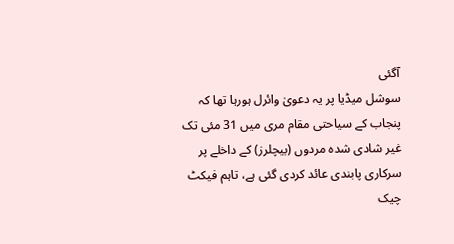آگئی
سوشل میڈیا پر یہ دعویٰ وائرل ہورہا تھا کہ پنجاب کے سیاحتی مقام مری میں 31 مئی تک غیر شادی شدہ مردوں (بیچلرز) کے داخلے پر سرکاری پابندی عائد کردی گئی ہے، تاہم فیکٹ چیک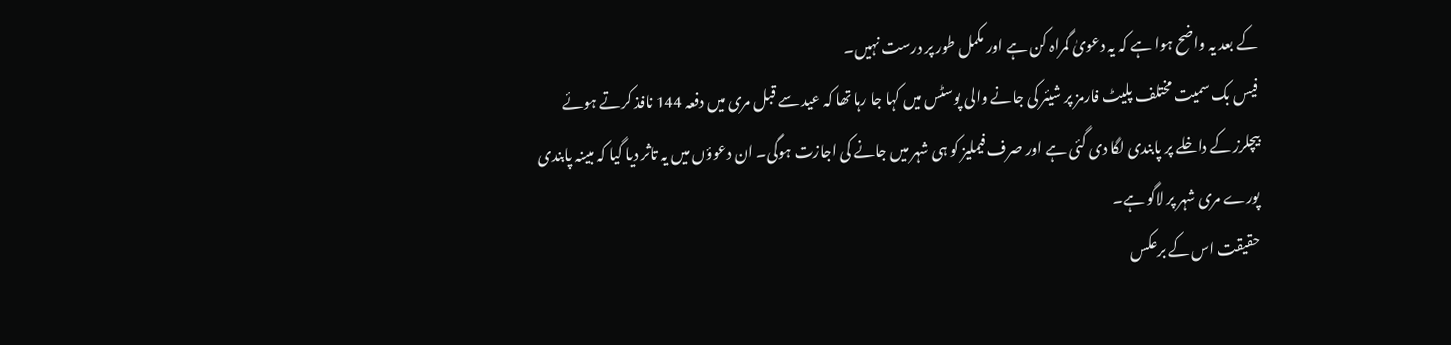کے بعد یہ واضح ہوا ہے کہ یہ دعویٰ گمراہ کن ہے اور مکمل طور پر درست نہیں۔
فیس بک سمیت مختلف پلیٹ فارمز پر شیئر کی جانے والی پوسٹس میں کہا جا رہا تھا کہ عید سے قبل مری میں دفعہ 144 نافذ کرتے ہوئے بیچلرز کے داخلے پر پابندی لگا دی گئی ہے اور صرف فیملیز کو ہی شہر میں جانے کی اجازت ہوگی۔ ان دعوؤں میں یہ تاثر دیا گیا کہ مبینہ پابندی پورے مری شہر پر لاگو ہے۔
حقیقت اس کے برعکس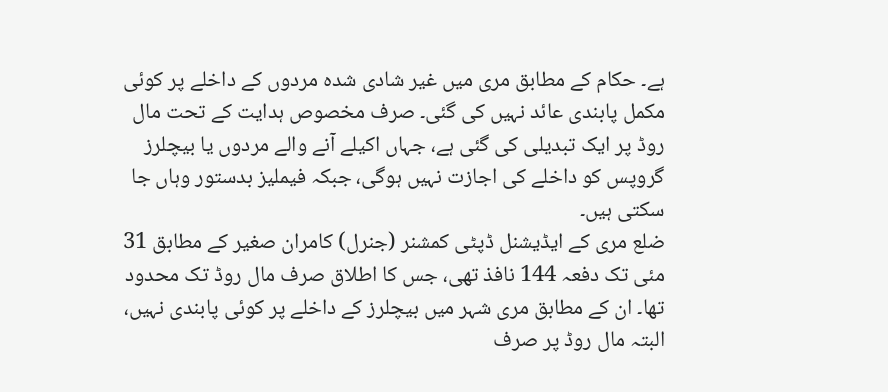ہے۔ حکام کے مطابق مری میں غیر شادی شدہ مردوں کے داخلے پر کوئی مکمل پابندی عائد نہیں کی گئی۔ صرف مخصوص ہدایت کے تحت مال روڈ پر ایک تبدیلی کی گئی ہے، جہاں اکیلے آنے والے مردوں یا بیچلرز گروپس کو داخلے کی اجازت نہیں ہوگی، جبکہ فیملیز بدستور وہاں جا سکتی ہیں۔
ضلع مری کے ایڈیشنل ڈپٹی کمشنر (جنرل) کامران صغیر کے مطابق 31 مئی تک دفعہ 144 نافذ تھی، جس کا اطلاق صرف مال روڈ تک محدود تھا۔ ان کے مطابق مری شہر میں بیچلرز کے داخلے پر کوئی پابندی نہیں، البتہ مال روڈ پر صرف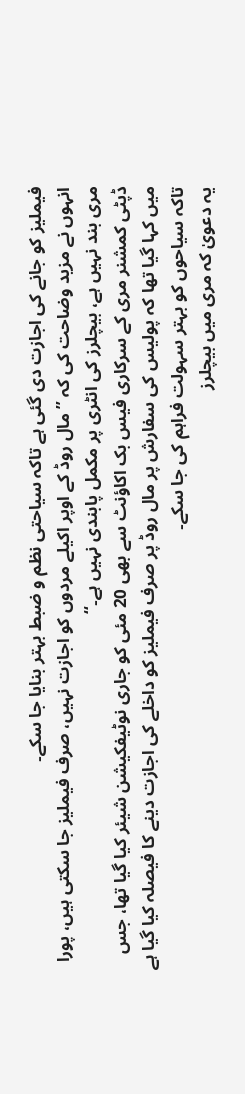فیملیز کو جانے کی اجازت دی گئی ہے تاکہ سیاحتی نظم و ضبط بہتر بنایا جا سکے۔
انہوں نے مزید وضاحت کی کہ ’’مال روڈ کے اوپر اکیلے مردوں کو اجازت نہیں، صرف فیملیز جا سکتی ہیں، پورا مری بند نہیں ہے، بیچلرز کی انٹری پر مکمل پابندی نہیں ہے۔‘‘
ڈپٹی کمشنر مری کے سرکاری فیس بک اکاؤنٹ سے بھی 20 مئی کو جاری نوٹیفکیشن شیئر کیا گیا تھا، جس میں کہا گیا تھا کہ پولیس کی سفارش پر مال روڈ پر صرف فیملیز کو داخلے کی اجازت دینے کا فیصلہ کیا گیا ہے تاکہ سیاحوں کو بہتر سہولت فراہم کی جا سکے۔
یہ دعویٰ کہ مری میں بیچلرز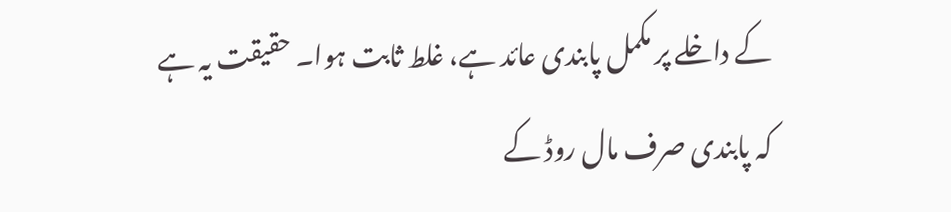کے داخلے پر مکمل پابندی عائد ہے، غلط ثابت ہوا۔ حقیقت یہ ہے کہ پابندی صرف مال روڈ کے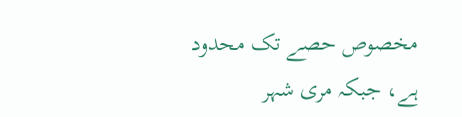مخصوص حصے تک محدود ہے، جبکہ مری شہر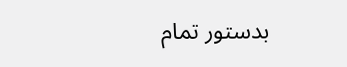بدستور تمام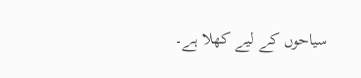سیاحوں کے لیے کھلا ہے۔